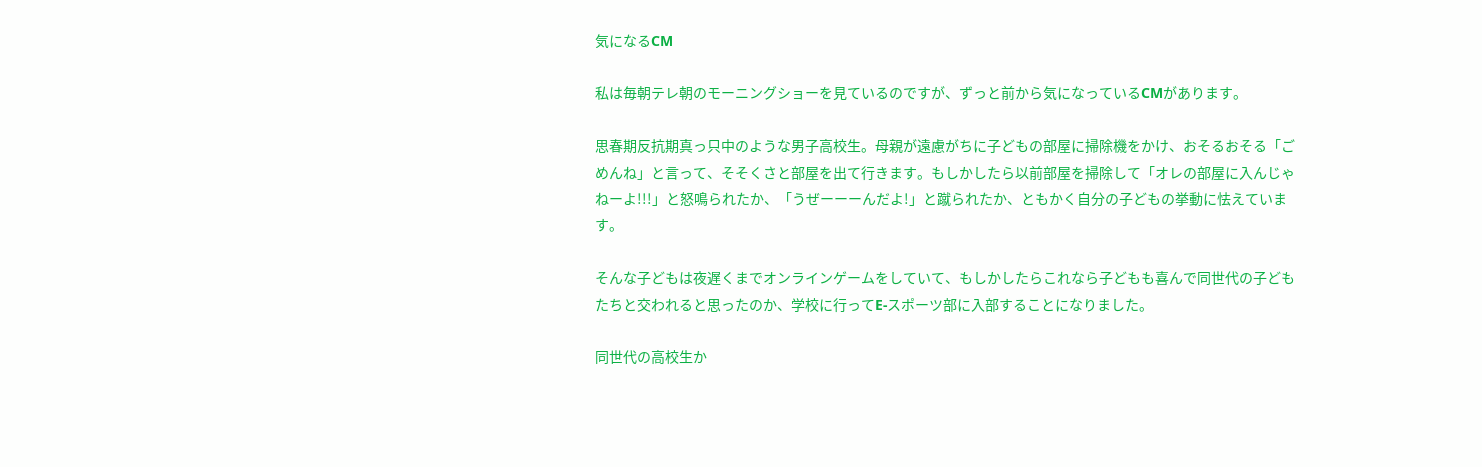気になるCM

私は毎朝テレ朝のモーニングショーを見ているのですが、ずっと前から気になっているCMがあります。

思春期反抗期真っ只中のような男子高校生。母親が遠慮がちに子どもの部屋に掃除機をかけ、おそるおそる「ごめんね」と言って、そそくさと部屋を出て行きます。もしかしたら以前部屋を掃除して「オレの部屋に入んじゃねーよ!!!」と怒鳴られたか、「うぜーーーんだよ!」と蹴られたか、ともかく自分の子どもの挙動に怯えています。

そんな子どもは夜遅くまでオンラインゲームをしていて、もしかしたらこれなら子どもも喜んで同世代の子どもたちと交われると思ったのか、学校に行ってE-スポーツ部に入部することになりました。

同世代の高校生か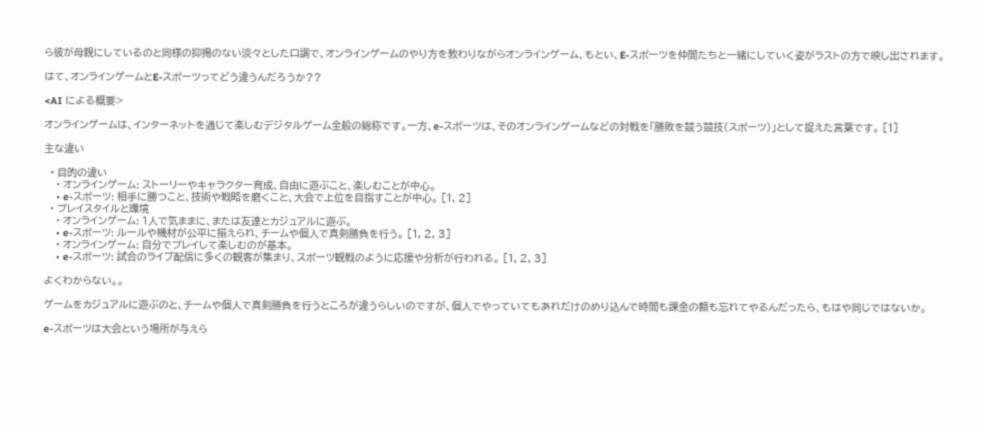ら彼が母親にしているのと同様の抑揚のない淡々とした口調で、オンラインゲームのやり方を教わりながらオンラインゲーム、もとい、E-スポーツを仲間たちと一緒にしていく姿がラストの方で映し出されます。

はて、オンラインゲームとE-スポーツってどう違うんだろうか??

<AI による概要>

オンラインゲームは、インターネットを通じて楽しむデジタルゲーム全般の総称です。一方、e-スポーツは、そのオンラインゲームなどの対戦を「勝敗を競う競技(スポーツ)」として捉えた言葉です。 [1]

主な違い

  • 目的の違い
    • オンラインゲーム: ストーリーやキャラクター育成、自由に遊ぶこと、楽しむことが中心。
    • e-スポーツ: 相手に勝つこと、技術や戦略を磨くこと、大会で上位を目指すことが中心。 [1, 2]
  • プレイスタイルと環境
    • オンラインゲーム: 1人で気ままに、または友達とカジュアルに遊ぶ。
    • e-スポーツ: ルールや機材が公平に揃えられ、チームや個人で真剣勝負を行う。 [1, 2, 3]
    • オンラインゲーム: 自分でプレイして楽しむのが基本。
    • e-スポーツ: 試合のライブ配信に多くの観客が集まり、スポーツ観戦のように応援や分析が行われる。 [1, 2, 3]

よくわからない。。

ゲームをカジュアルに遊ぶのと、チームや個人で真剣勝負を行うところが違うらしいのですが、個人でやっていてもあれだけのめり込んで時間も課金の額も忘れてやるんだったら、もはや同じではないか。

e-スポーツは大会という場所が与えら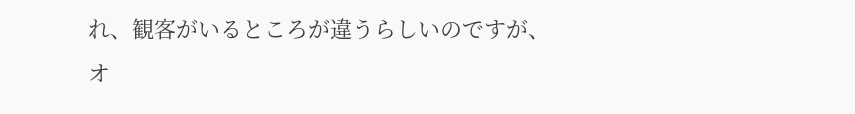れ、観客がいるところが違うらしいのですが、オ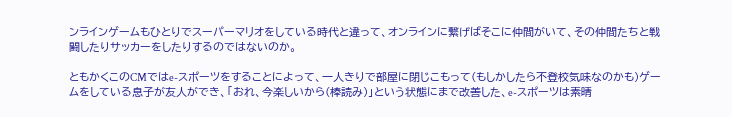ンラインゲームもひとりでスーパーマリオをしている時代と違って、オンラインに繋げばそこに仲間がいて、その仲間たちと戦闘したりサッカーをしたりするのではないのか。

ともかくこのCMではe-スポーツをすることによって、一人きりで部屋に閉じこもって(もしかしたら不登校気味なのかも)ゲームをしている息子が友人ができ、「おれ、今楽しいから(棒読み)」という状態にまで改善した、e-スポーツは素晴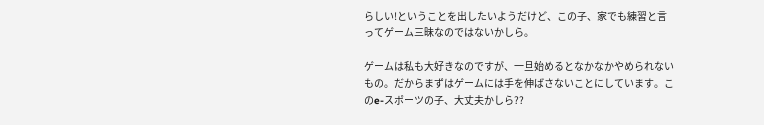らしい!ということを出したいようだけど、この子、家でも練習と言ってゲーム三昧なのではないかしら。

ゲームは私も大好きなのですが、一旦始めるとなかなかやめられないもの。だからまずはゲームには手を伸ばさないことにしています。このe-スポーツの子、大丈夫かしら??